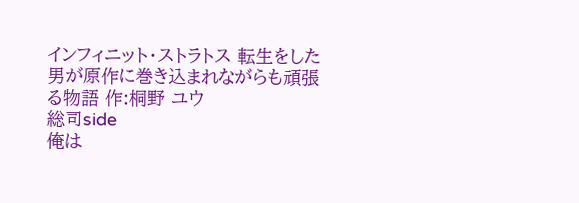インフィニット・ストラトス 転生をした男が原作に巻き込まれながらも頑張る物語 作:桐野 ユウ
総司side
俺は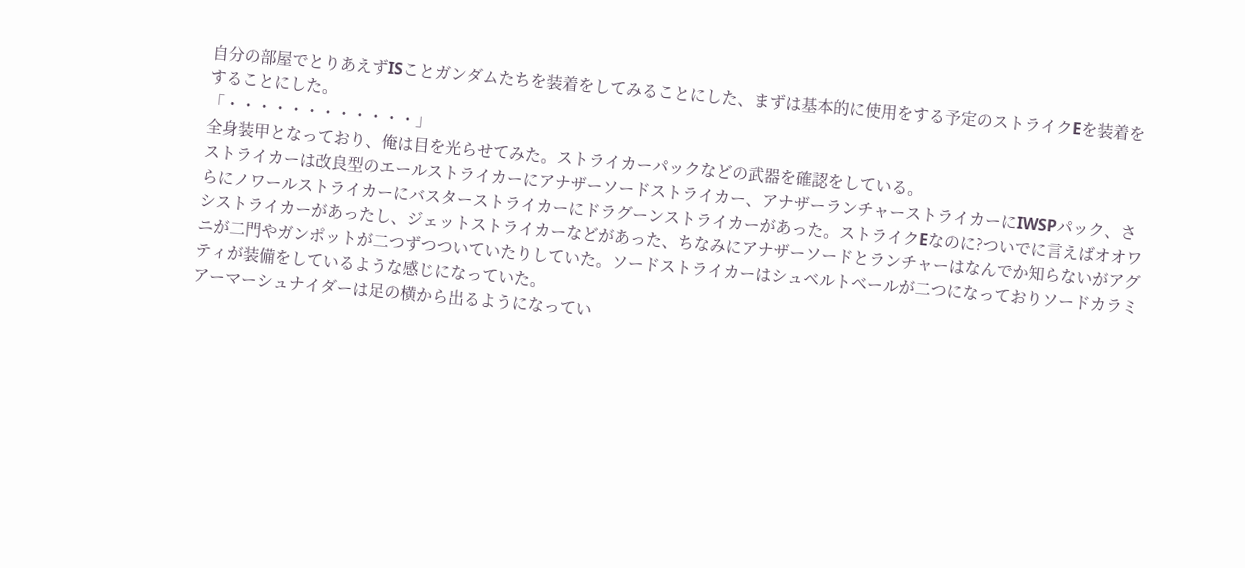自分の部屋でとりあえずISことガンダムたちを装着をしてみることにした、まずは基本的に使用をする予定のストライクEを装着をすることにした。
「・・・・・・・・・・・・」
全身装甲となっており、俺は目を光らせてみた。ストライカーパックなどの武器を確認をしている。
ストライカーは改良型のエールストライカーにアナザーソードストライカー、アナザーランチャーストライカーにIWSPパック、さらにノワールストライカーにバスターストライカーにドラグーンストライカーがあった。ストライクEなのに?ついでに言えばオオワシストライカーがあったし、ジェットストライカーなどがあった、ちなみにアナザーソードとランチャーはなんでか知らないがアグニが二門やガンポットが二つずつついていたりしていた。ソードストライカーはシュベルトベールが二つになっておりソードカラミティが装備をしているような感じになっていた。
アーマーシュナイダーは足の横から出るようになってい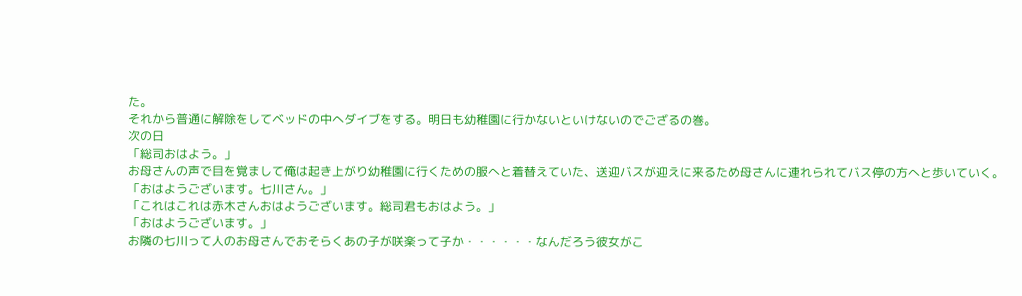た。
それから普通に解除をしてベッドの中へダイブをする。明日も幼稚園に行かないといけないのでござるの巻。
次の日
「総司おはよう。」
お母さんの声で目を覚まして俺は起き上がり幼稚園に行くための服へと着替えていた、送迎バスが迎えに来るため母さんに連れられてバス停の方へと歩いていく。
「おはようございます。七川さん。」
「これはこれは赤木さんおはようございます。総司君もおはよう。」
「おはようございます。」
お隣の七川って人のお母さんでおそらくあの子が咲楽って子か・・・・・・なんだろう彼女がこ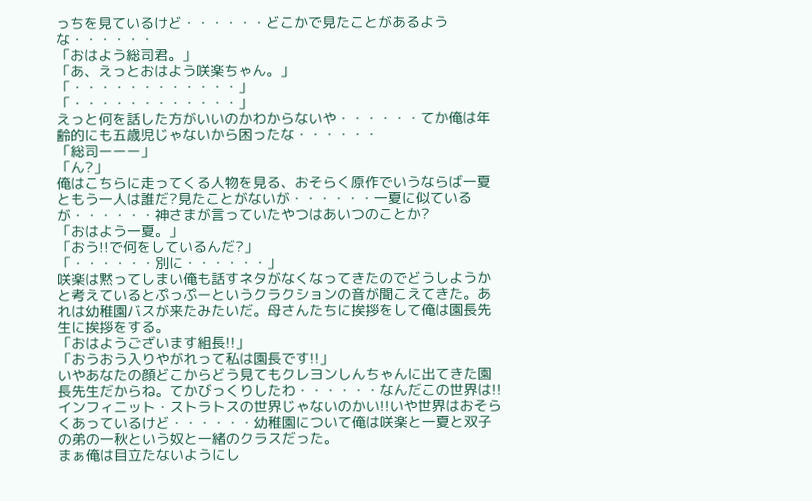っちを見ているけど・・・・・・どこかで見たことがあるような・・・・・・
「おはよう総司君。」
「あ、えっとおはよう咲楽ちゃん。」
「・・・・・・・・・・・・」
「・・・・・・・・・・・・」
えっと何を話した方がいいのかわからないや・・・・・・てか俺は年齢的にも五歳児じゃないから困ったな・・・・・・
「総司ーーー」
「ん?」
俺はこちらに走ってくる人物を見る、おそらく原作でいうならば一夏ともう一人は誰だ?見たことがないが・・・・・・一夏に似ているが・・・・・・神さまが言っていたやつはあいつのことか?
「おはよう一夏。」
「おう!!で何をしているんだ?」
「・・・・・・別に・・・・・・」
咲楽は黙ってしまい俺も話すネタがなくなってきたのでどうしようかと考えているとぷっぷーというクラクションの音が聞こえてきた。あれは幼稚園バスが来たみたいだ。母さんたちに挨拶をして俺は園長先生に挨拶をする。
「おはようございます組長!!」
「おうおう入りやがれって私は園長です!!」
いやあなたの顔どこからどう見てもクレヨンしんちゃんに出てきた園長先生だからね。てかびっくりしたわ・・・・・・なんだこの世界は!!インフィニット・ストラトスの世界じゃないのかい!!いや世界はおそらくあっているけど・・・・・・幼稚園について俺は咲楽と一夏と双子の弟の一秋という奴と一緒のクラスだった。
まぁ俺は目立たないようにし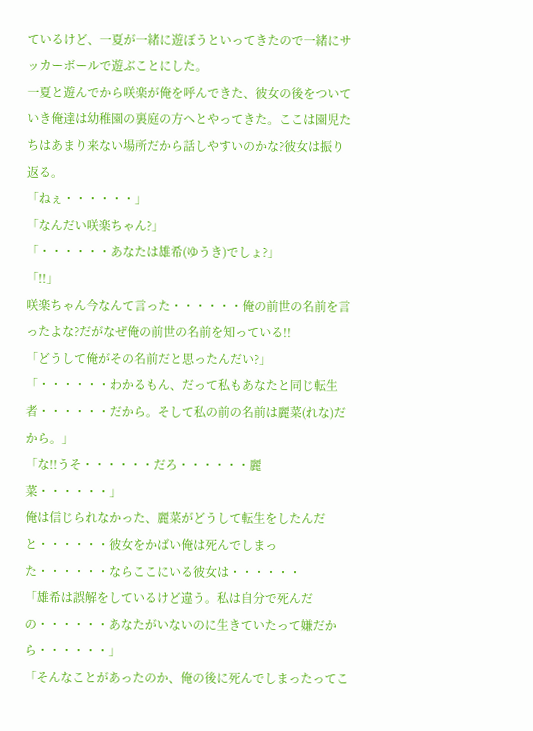ているけど、一夏が一緒に遊ぼうといってきたので一緒にサッカーボールで遊ぶことにした。
一夏と遊んでから咲楽が俺を呼んできた、彼女の後をついていき俺達は幼稚園の裏庭の方へとやってきた。ここは園児たちはあまり来ない場所だから話しやすいのかな?彼女は振り返る。
「ねぇ・・・・・・」
「なんだい咲楽ちゃん?」
「・・・・・・あなたは雄希(ゆうき)でしょ?」
「!!」
咲楽ちゃん今なんて言った・・・・・・俺の前世の名前を言ったよな?だがなぜ俺の前世の名前を知っている!!
「どうして俺がその名前だと思ったんだい?」
「・・・・・・わかるもん、だって私もあなたと同じ転生者・・・・・・だから。そして私の前の名前は麗菜(れな)だから。」
「な!!うそ・・・・・・だろ・・・・・・麗菜・・・・・・」
俺は信じられなかった、麗菜がどうして転生をしたんだと・・・・・・彼女をかばい俺は死んでしまった・・・・・・ならここにいる彼女は・・・・・・
「雄希は誤解をしているけど違う。私は自分で死んだの・・・・・・あなたがいないのに生きていたって嫌だから・・・・・・」
「そんなことがあったのか、俺の後に死んでしまったってこ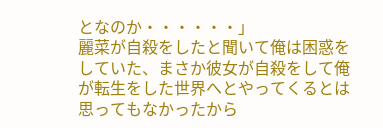となのか・・・・・・」
麗菜が自殺をしたと聞いて俺は困惑をしていた、まさか彼女が自殺をして俺が転生をした世界へとやってくるとは思ってもなかったから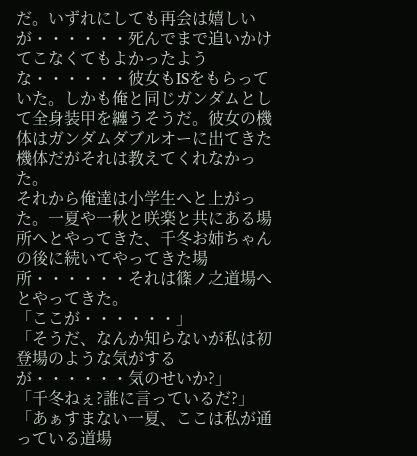だ。いずれにしても再会は嬉しいが・・・・・・死んでまで追いかけてこなくてもよかったような・・・・・・彼女もISをもらっていた。しかも俺と同じガンダムとして全身装甲を纏うそうだ。彼女の機体はガンダムダブルオーに出てきた機体だがそれは教えてくれなかった。
それから俺達は小学生へと上がった。一夏や一秋と咲楽と共にある場所へとやってきた、千冬お姉ちゃんの後に続いてやってきた場所・・・・・・それは篠ノ之道場へとやってきた。
「ここが・・・・・・」
「そうだ、なんか知らないが私は初登場のような気がするが・・・・・・気のせいか?」
「千冬ねぇ?誰に言っているだ?」
「あぁすまない一夏、ここは私が通っている道場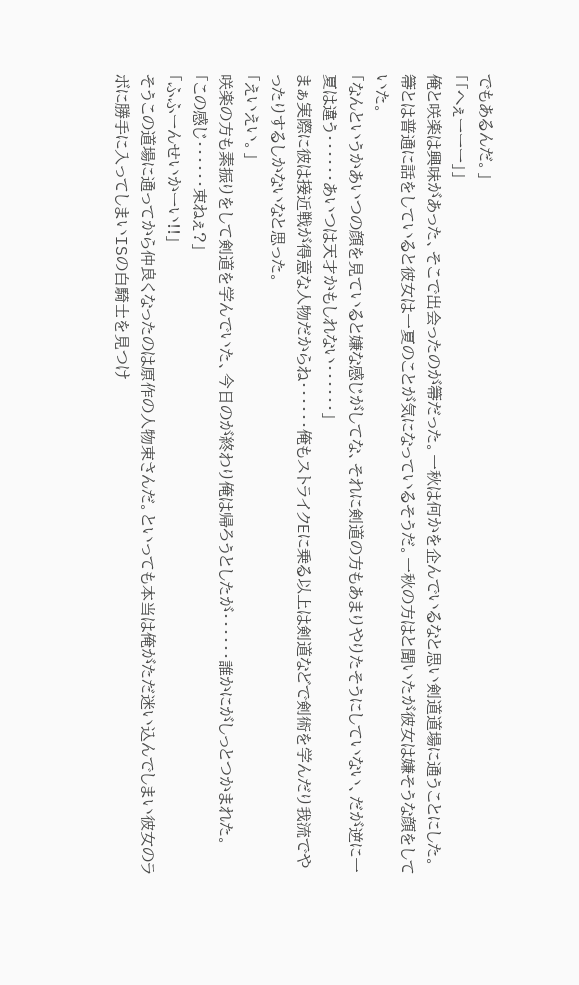でもあるんだ。」
「「へぇーーー」」
俺と咲楽は興味があった、そこで出会ったのが箒だった。一秋は何かを企んでいるなと思い剣道道場に通うことにした。
箒とは普通に話をしていると彼女は一夏のことが気になっているそうだ。一秋の方はと聞いたが彼女は嫌そうな顔をしていた。
「なんというかあいつの顔を見ていると嫌な感じがしてな、それに剣道の方もあまりやりたそうにしていない、だが逆に一夏は違う・・・・・・あいつは天才かもしれない・・・・・・」
まぁ実際に彼は接近戦が得意な人物だからね・・・・・・俺もストライクEに乗る以上は剣道などで剣術を学んだり我流でやったりするしかないなと思った。
「えいえい。」
咲楽の方も素振りをして剣道を学んでいた、今日のが終わり俺は帰ろうとしたが・・・・・・誰かにがしっとつかまれた。
「この感じ・・・・・・束ねぇ?」
「ふふーんせいかーい!!」
そうこの道場に通ってから仲良くなったのは原作の人物束さんだ。といっても本当は俺がただ迷い込んでしまい彼女のラボに勝手に入ってしまいISの白騎士を見つけ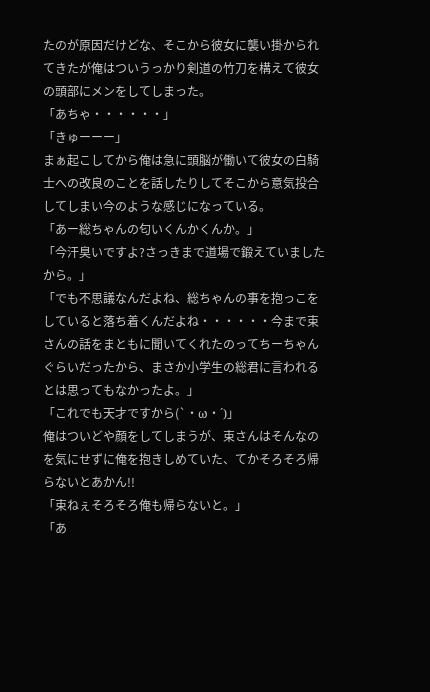たのが原因だけどな、そこから彼女に襲い掛かられてきたが俺はついうっかり剣道の竹刀を構えて彼女の頭部にメンをしてしまった。
「あちゃ・・・・・・」
「きゅーーー」
まぁ起こしてから俺は急に頭脳が働いて彼女の白騎士への改良のことを話したりしてそこから意気投合してしまい今のような感じになっている。
「あー総ちゃんの匂いくんかくんか。」
「今汗臭いですよ?さっきまで道場で鍛えていましたから。」
「でも不思議なんだよね、総ちゃんの事を抱っこをしていると落ち着くんだよね・・・・・・今まで束さんの話をまともに聞いてくれたのってちーちゃんぐらいだったから、まさか小学生の総君に言われるとは思ってもなかったよ。」
「これでも天才ですから(`・ω・´)」
俺はついどや顔をしてしまうが、束さんはそんなのを気にせずに俺を抱きしめていた、てかそろそろ帰らないとあかん!!
「束ねぇそろそろ俺も帰らないと。」
「あ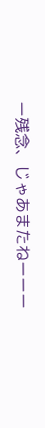ー残念、じゃあまたねーーー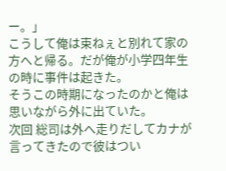ー。」
こうして俺は束ねぇと別れて家の方へと帰る。だが俺が小学四年生の時に事件は起きた。
そうこの時期になったのかと俺は思いながら外に出ていた。
次回 総司は外へ走りだしてカナが言ってきたので彼はつい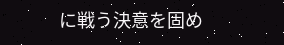に戦う決意を固め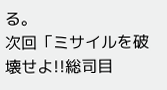る。
次回「ミサイルを破壊せよ!!総司目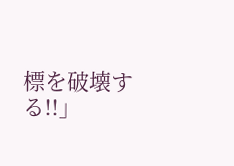標を破壊する!!」